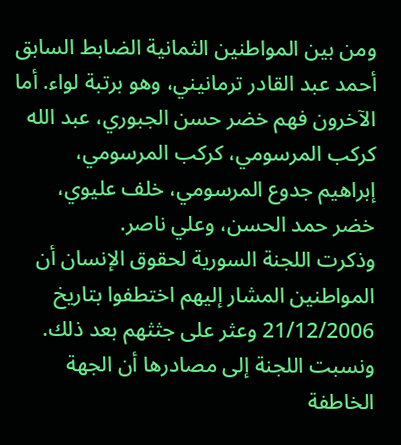ومن بين المواطنين الثمانية الضابط السابق أحمد عبد القادر ترمانيني، وهو برتبة لواء. أما الآخرون فهم خضر حسن الجبوري، عبد الله كركب المرسومي، كركب المرسومي، إبراهيم جدوع المرسومي، خلف عليوي، خضر حمد الحسن، وعلي ناصر.
وذكرت اللجنة السورية لحقوق الإنسان أن المواطنين المشار إليهم اختطفوا بتاريخ 21/12/2006 وعثر على جثثهم بعد ذلك. ونسبت اللجنة إلى مصادرها أن الجهة الخاطفة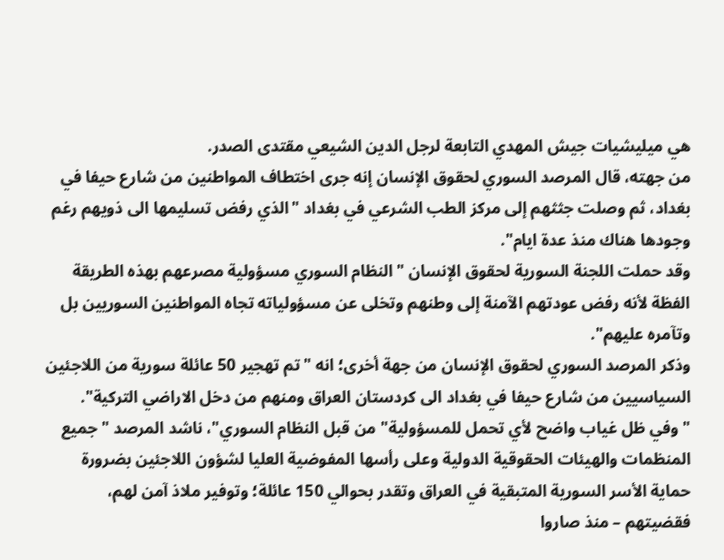هي ميليشيات جيش المهدي التابعة لرجل الدين الشيعي مقتدى الصدر.
من جهته، قال المرصد السوري لحقوق الإنسان إنه جرى اختطاف المواطنين من شارع حيفا في بغداد، ثم وصلت جثثهم إلى مركز الطب الشرعي في بغداد "الذي رفض تسليمها الى ذويهم رغم وجودها هناك منذ عدة ايام".
وقد حملت اللجنة السورية لحقوق الإنسان "النظام السوري مسؤولية مصرعهم بهذه الطريقة الفظة لأنه رفض عودتهم الآمنة إلى وطنهم وتخلى عن مسؤولياته تجاه المواطنين السوريين بل وتآمره عليهم".
وذكر المرصد السوري لحقوق الإنسان من جهة أخرى؛ انه "تم تهجير 50 عائلة سورية من اللاجئين السياسيين من شارع حيفا في بغداد الى كردستان العراق ومنهم من دخل الاراضي التركية".
"وفي ظل غياب واضح لأي تحمل للمسؤولية" من قبل النظام السوري"، ناشد المرصد "جميع المنظمات والهيئات الحقوقية الدولية وعلى رأسها المفوضية العليا لشؤون اللاجئين بضرورة حماية الأسر السورية المتبقية في العراق وتقدر بحوالي 150 عائلة؛ وتوفير ملاذ آمن لهم، فقضيتهم – منذ صاروا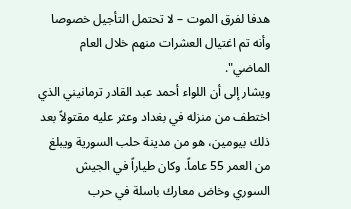هدفا لفرق الموت – لا تحتمل التأجيل خصوصا وأنه تم اغتيال العشرات منهم خلال العام الماضي".
ويشار إلى أن اللواء أحمد عبد القادر ترمانيني الذي اختطف من منزله في بغداد وعثر عليه مقتولاً بعد ذلك بيومين، هو من مدينة حلب السورية ويبلغ من العمر 55 عاماً. وكان طياراً في الجيش السوري وخاض معارك باسلة في حرب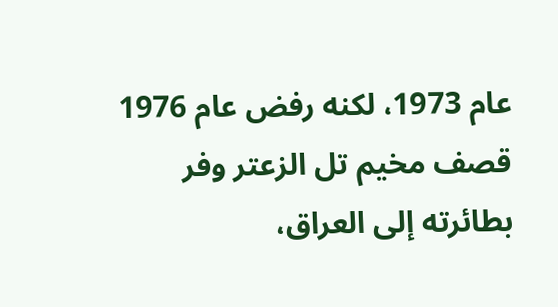عام 1973، لكنه رفض عام 1976 قصف مخيم تل الزعتر وفر بطائرته إلى العراق،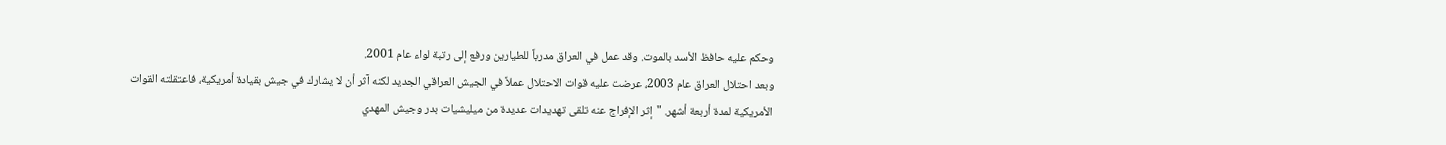وحكم عليه حافظ الأسد بالموت. وقد عمل في العراق مدرباً للطيارين ورفع إلى رتبة لواء عام 2001.
وبعد احتلال العراق عام 2003، عرضت عليه قوات الاحتلال عملاً في الجيش العراقي الجديد لكنه آثر أن لا يشارك في جيش بقيادة أمريكية، فاعتقلته القوات الأمريكية لمدة أربعة أشهر. "إثر الإفراج عنه تلقى تهديدات عديدة من ميليشيات بدر وجيش المهدي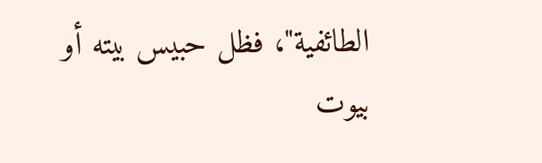الطائفية"، فظل حبيس بيته أو بيوت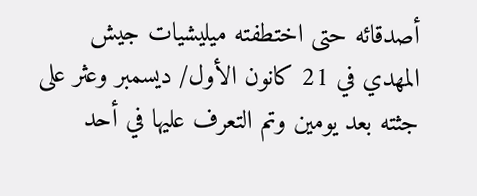أصدقائه حتى اختطفته ميليشيات جيش المهدي في 21 كانون الأول/ ديسمبر وعثر على جثته بعد يومين وتم التعرف عليها في أحد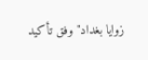زوايا بغداد" وفق تأكيد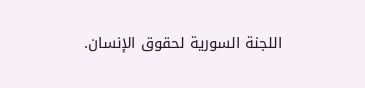اللجنة السورية لحقوق الإنسان.